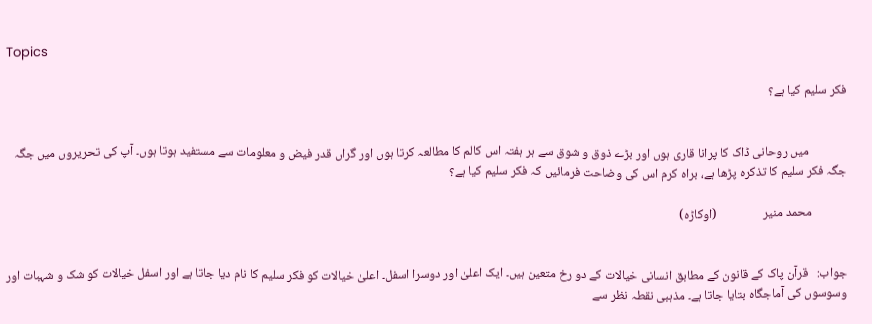Topics

فکر سلیم کیا ہے؟


             میں روحانی ڈاک کا پرانا قاری ہوں اور بڑے ذوق و شوق سے ہر ہفتہ اس کالم کا مطالعہ کرتا ہوں اور گراں قدر فیض و معلومات سے مستفید ہوتا ہوں۔ آپ کی تحریروں میں جگہ جگہ فکر سلیم کا تذکرہ پڑھا ہے، براہ کرم اس کی وضاحت فرمائیں کہ فکر سلیم کیا ہے؟

            محمد منیر                (اوکاڑہ)


جواب:   قرآن پاک کے قانون کے مطابق انسانی خیالات کے دو رخ متعین ہیں۔ ایک اعلیٰ اور دوسرا اسفل۔ اعلیٰ خیالات کو فکر سلیم کا نام دیا جاتا ہے اور اسفل خیالات کو شک و شہبات اور وسوسوں کی آماجگاہ بتایا جاتا ہے۔ مذہبی نقطہ نظر سے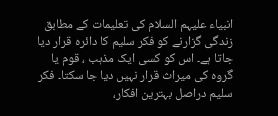انبیاء علیہم السلام کی تعلیمات کے مطابق زندگی گزارنے کو فکر سلیم کا دائرہ قرار دیا جاتا ہے۔ اس کو کسی ایک مذہب ، قوم یا گروہ کی میراث قرار نہیں دیا جا سکتا۔ فکر سلیم دراصل بہترین افکار،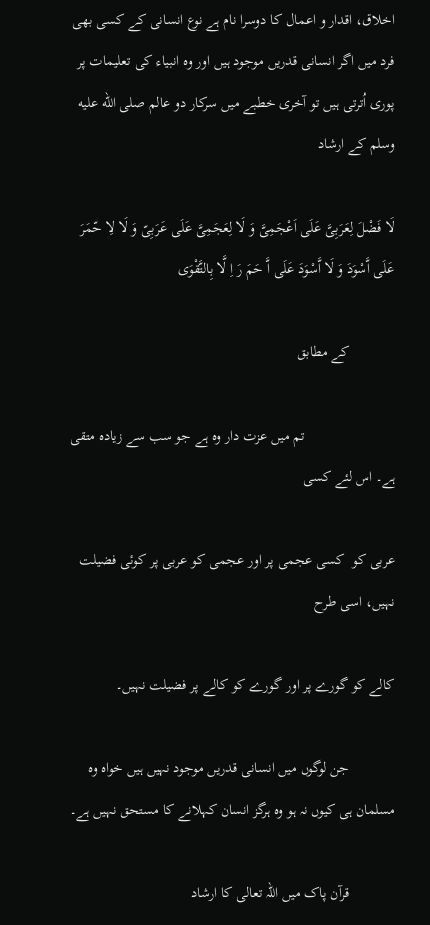اخلاق، اقدار و اعمال کا دوسرا نام ہے نوع انسانی کے کسی بھی فرد میں اگر انسانی قدریں موجود ہیں اور وہ انبیاء کی تعلیمات پر پوری اُترتی ہیں تو آخری خطبے میں سرکار دو عالم صلى الله عليه وسلم کے ارشاد

لَا فَضْلَ لِعَرَبِیَّ عَلَی اَعْجَمِیَّ وَ لَا لِعَجَمِیَّ عَلَی عَرَبِیّ وَ لَا لِا حّمَرَ عَلَی اَّسْوَدَ وَ لَا اَّسْوَدَ عَلَی اَّ حَمَ رَ اِ لَّا بِالتَّقْوَی

            کے مطابق

                        تم میں عزت دار وہ ہے جو سب سے زیادہ متقی ہے۔ اس لئے کسی

عربی کو  کسی عجمی پر اور عجمی کو عربی پر کوئی فضیلت نہیں، اسی طرح

کالے کو گورے پر اور گورے کو کالے پر فضیلت نہیں۔

            جن لوگوں میں انسانی قدریں موجود نہیں ہیں خواہ وہ مسلمان ہی کیوں نہ ہو وہ ہرگز انسان کہلانے کا مستحق نہیں ہے۔

            قرآن پاک میں اللہ تعالی کا ارشاد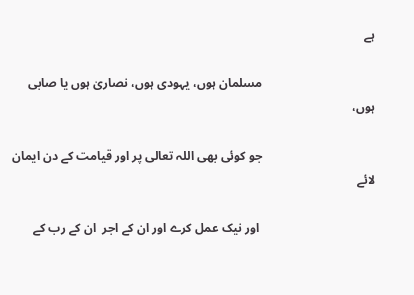ہے

                                    مسلمان ہوں، یہودی ہوں، نصاریٰ ہوں یا صابی ہوں،

                                    جو کوئی بھی اللہ تعالی پر اور قیامت کے دن ایمان لائے

                                     اور نیک عمل کرے اور ان کے اجر  ان کے رب کے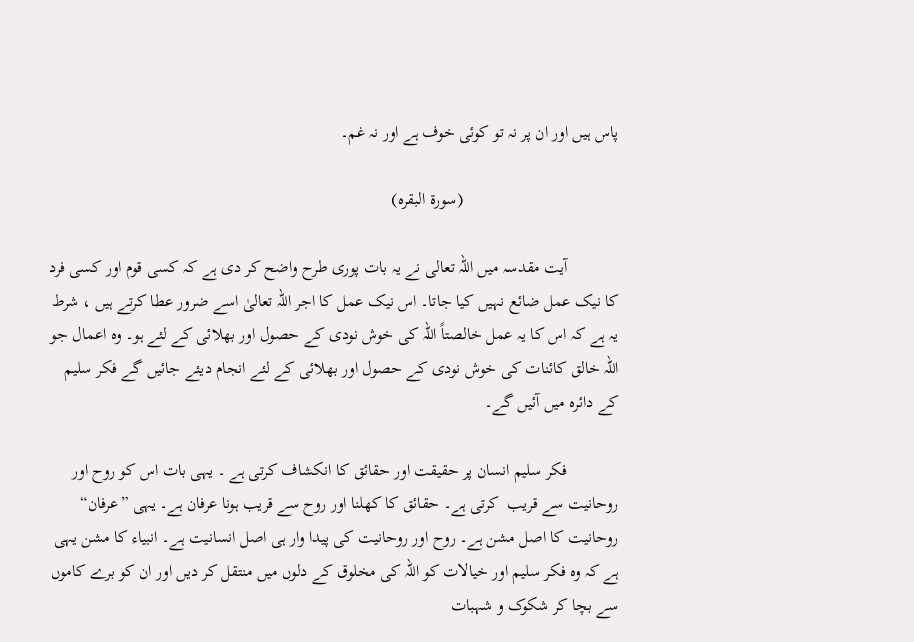پاس ہیں اور ان پر نہ تو کوئی خوف ہے اور نہ غم۔

                                    (سورۃ البقرہ)

            آیت مقدسہ میں اللہ تعالی نے یہ بات پوری طرح واضح کر دی ہے کہ کسی قوم اور کسی فرد کا نیک عمل ضائع نہیں کیا جاتا۔ اس نیک عمل کا اجر اللہ تعالیٰ اسے ضرور عطا کرتے ہیں ، شرط یہ ہے کہ اس کا یہ عمل خالصتاً اللہ کی خوش نودی کے حصول اور بھلائی کے لئے ہو۔ وہ اعمال جو اللہ خالق کائنات کی خوش نودی کے حصول اور بھلائی کے لئے انجام دیئے جائیں گے فکر سلیم کے دائرہ میں آئیں گے۔

            فکر سلیم انسان پر حقیقت اور حقائق کا انکشاف کرتی ہے ۔ یہی بات اس کو روح اور روحانیت سے قریب  کرتی ہے۔ حقائق کا کھلنا اور روح سے قریب ہونا عرفان ہے۔ یہی ”عرفان“ روحانیت کا اصل مشن ہے۔ روح اور روحانیت کی پیدا وار ہی اصل انسانیت ہے۔ انبیاء کا مشن یہی ہے کہ وہ فکر سلیم اور خیالات کو اللہ کی مخلوق کے دلوں میں منتقل کر دیں اور ان کو برے کاموں سے بچا کر شکوک و شہبات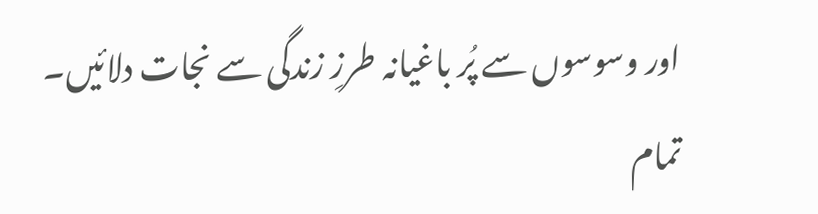اور وسوسوں سے پُر باغیانہ طرزِ زندگی سے نجات دلائیں۔ تمام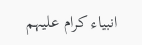انبیاء کرام علیہم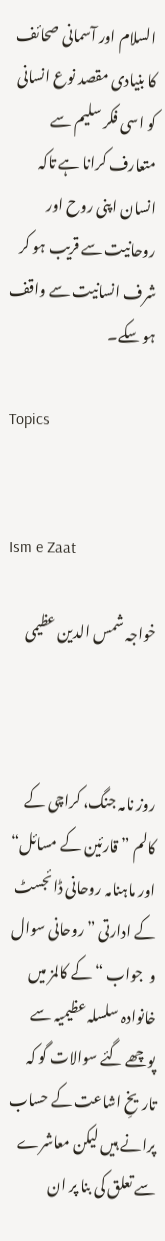السلام اور آسمانی صحائف کا بنیادی مقصد نوع انسانی کو اسی فکر سلیم سے متعارف کرانا ہے تاکہ انسان اپنی روح اور روحانیت سے قریب ہو کر شرف انسانیت سے واقف ہو سکے۔

Topics


Ism e Zaat

خواجہ شمس الدین عظیمی



روز نامہ جنگ، کراچی کے کالم ” قارئین کے مسائل“ اور ماہنامہ روحانی ڈائجسٹ کے ادارتی ” روحانی سوال و  جواب “ کے کالمز میں خانوادہ سلسلہ عظیمیہ سے پوچھے گئے سوالات گو کہ تاریخِ اشاعت کے حساب پرانے ہیں لیکن معاشرے سے تعلق کی بنا پر ان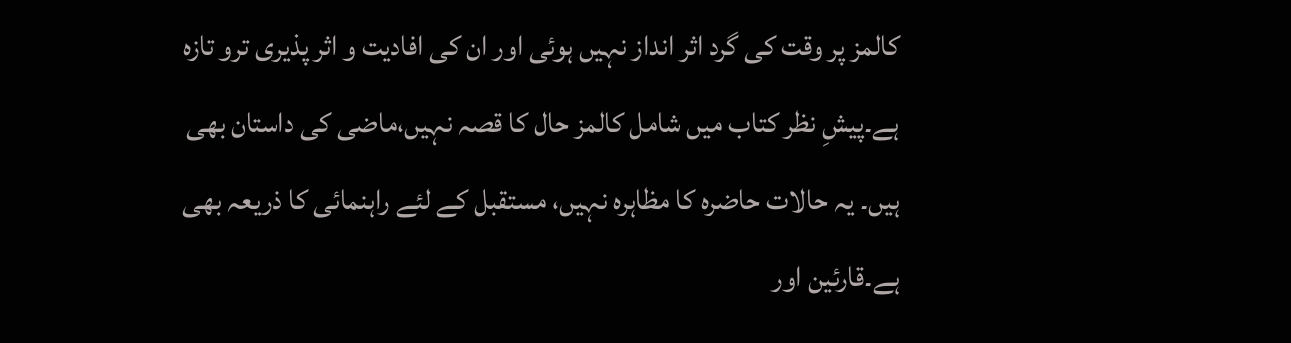کالمز پر وقت کی گرد اثر انداز نہیں ہوئی اور ان کی افادیت و اثر پذیری ترو تازہ ہے۔پیشِ نظر کتاب میں شامل کالمز حال کا قصہ نہیں،ماضی کی داستان بھی ہیں۔ یہ حالات حاضرہ کا مظاہرہ نہیں، مستقبل کے لئے راہنمائی کا ذریعہ بھی ہے۔قارئین اور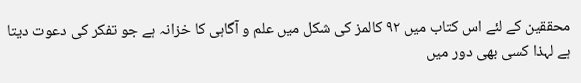محققین کے لئے اس کتاب میں ۹۲ کالمز کی شکل میں علم و آگاہی کا خزانہ ہے جو تفکر کی دعوت دیتا ہے لہذا کسی بھی دور میں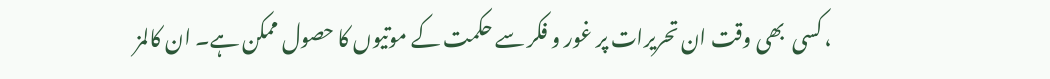، کسی  بھی وقت ان تحریرات پر غور و فکر سے حکمت کے موتیوں کا حصول ممکن ہے۔ ان کالمز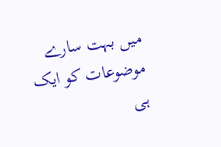میں بہت سارے موضوعات کو ایک ہی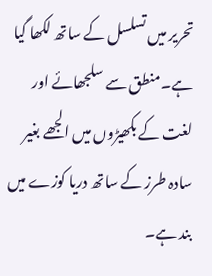تحریر میں تسلسل کے ساتھ لکھا گیا ہے۔منطق سے سلجھائے اور لغت کے بکھیڑوں میں الجھے بغیر سادہ طرز کے ساتھ دریا کوزے میں بند ہے۔